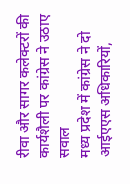रीवा और सागर कलेक्टरों की कार्यशैली पर कांग्रेस ने उठाए सवाल
मध्य प्रदेश में कांग्रेस ने दो आईएएस अधिकारियों,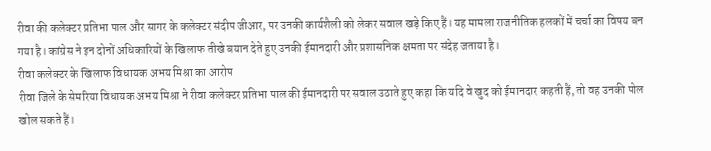रीवा की कलेक्टर प्रतिभा पाल और सागर के कलेक्टर संदीप जीआर, पर उनकी कार्यशैली को लेकर सवाल खड़े किए हैं। यह मामला राजनीतिक हलकों में चर्चा का विषय बन गया है। कांग्रेस ने इन दोनों अधिकारियों के खिलाफ तीखे बयान देते हुए उनकी ईमानदारी और प्रशासनिक क्षमता पर संदेह जताया है।
रीवा कलेक्टर के खिलाफ विधायक अभय मिश्रा का आरोप
रीवा जिले के सेमरिया विधायक अभय मिश्रा ने रीवा कलेक्टर प्रतिभा पाल की ईमानदारी पर सवाल उठाते हुए कहा कि यदि वे खुद को ईमानदार कहती हैं, तो वह उनकी पोल खोल सकते हैं।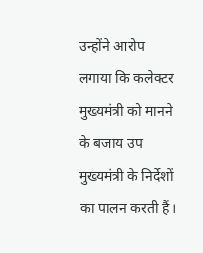उन्होंने आरोप लगाया कि कलेक्टर मुख्यमंत्री को मानने के बजाय उप मुख्यमंत्री के निर्देशों का पालन करती हैं।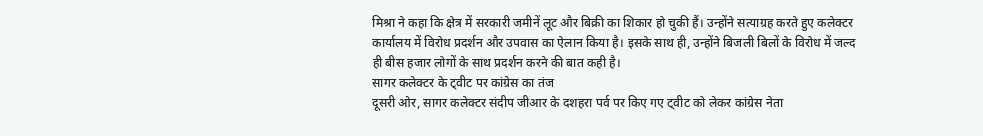मिश्रा ने कहा कि क्षेत्र में सरकारी जमीनें लूट और बिक्री का शिकार हो चुकी हैं। उन्होंने सत्याग्रह करते हुए कलेक्टर कार्यालय में विरोध प्रदर्शन और उपवास का ऐलान किया है। इसके साथ ही, उन्होंने बिजली बिलों के विरोध में जल्द ही बीस हजार लोगों के साथ प्रदर्शन करने की बात कही है।
सागर कलेक्टर के ट्वीट पर कांग्रेस का तंज
दूसरी ओर, सागर कलेक्टर संदीप जीआर के दशहरा पर्व पर किए गए ट्वीट को लेकर कांग्रेस नेता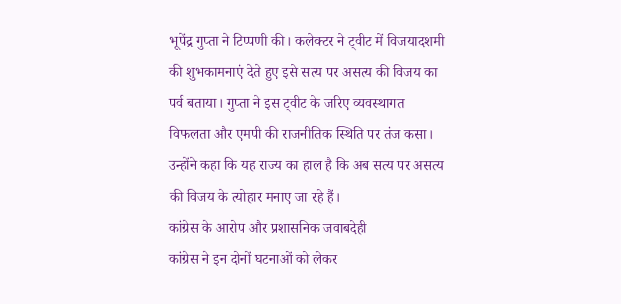भूपेंद्र गुप्ता ने टिप्पणी की। कलेक्टर ने ट्वीट में विजयादशमी की शुभकामनाएं देते हुए इसे सत्य पर असत्य की विजय का पर्व बताया। गुप्ता ने इस ट्वीट के जरिए व्यवस्थागत विफलता और एमपी की राजनीतिक स्थिति पर तंज कसा। उन्होंने कहा कि यह राज्य का हाल है कि अब सत्य पर असत्य की विजय के त्योहार मनाए जा रहे हैं।
कांग्रेस के आरोप और प्रशासनिक जवाबदेही
कांग्रेस ने इन दोनों घटनाओं को लेकर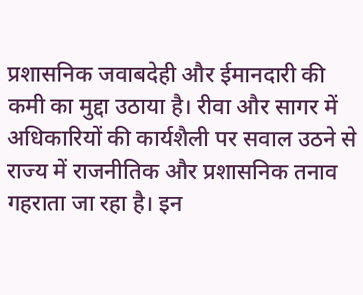प्रशासनिक जवाबदेही और ईमानदारी की कमी का मुद्दा उठाया है। रीवा और सागर में अधिकारियों की कार्यशैली पर सवाल उठने से राज्य में राजनीतिक और प्रशासनिक तनाव गहराता जा रहा है। इन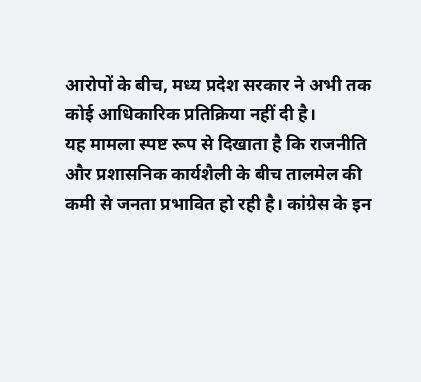आरोपों के बीच, मध्य प्रदेश सरकार ने अभी तक कोई आधिकारिक प्रतिक्रिया नहीं दी है।
यह मामला स्पष्ट रूप से दिखाता है कि राजनीति और प्रशासनिक कार्यशैली के बीच तालमेल की कमी से जनता प्रभावित हो रही है। कांग्रेस के इन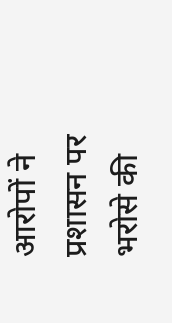आरोपों ने प्रशासन पर भरोसे की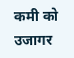कमी को उजागर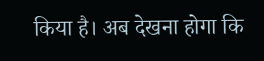किया है। अब देखना होगा कि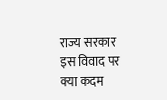राज्य सरकार इस विवाद पर क्या कदम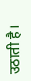उठाती है।